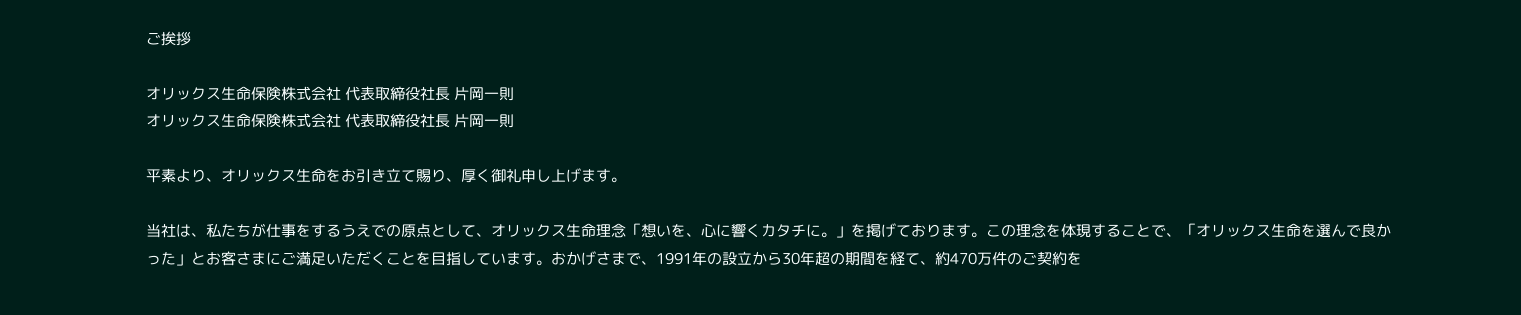ご挨拶

オリックス生命保険株式会社 代表取締役社長 片岡一則
オリックス生命保険株式会社 代表取締役社長 片岡一則

平素より、オリックス生命をお引き立て賜り、厚く御礼申し上げます。

当社は、私たちが仕事をするうえでの原点として、オリックス生命理念「想いを、心に響くカタチに。」を掲げております。この理念を体現することで、「オリックス生命を選んで良かった」とお客さまにご満足いただくことを目指しています。おかげさまで、1991年の設立から30年超の期間を経て、約470万件のご契約を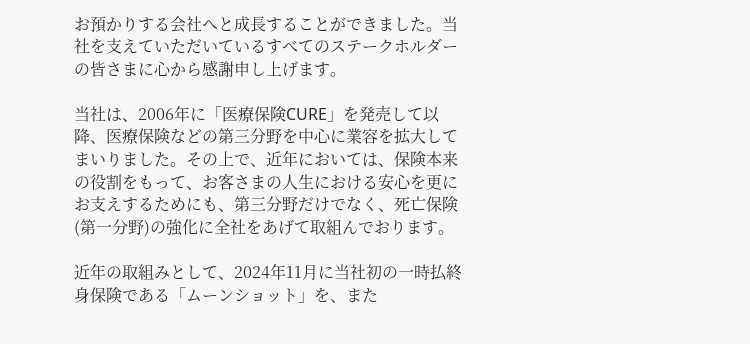お預かりする会社へと成長することができました。当社を支えていただいているすべてのステークホルダーの皆さまに心から感謝申し上げます。

当社は、2006年に「医療保険CURE」を発売して以降、医療保険などの第三分野を中心に業容を拡大してまいりました。その上で、近年においては、保険本来の役割をもって、お客さまの人生における安心を更にお支えするためにも、第三分野だけでなく、死亡保険(第一分野)の強化に全社をあげて取組んでおります。

近年の取組みとして、2024年11月に当社初の一時払終身保険である「ムーンショット」を、また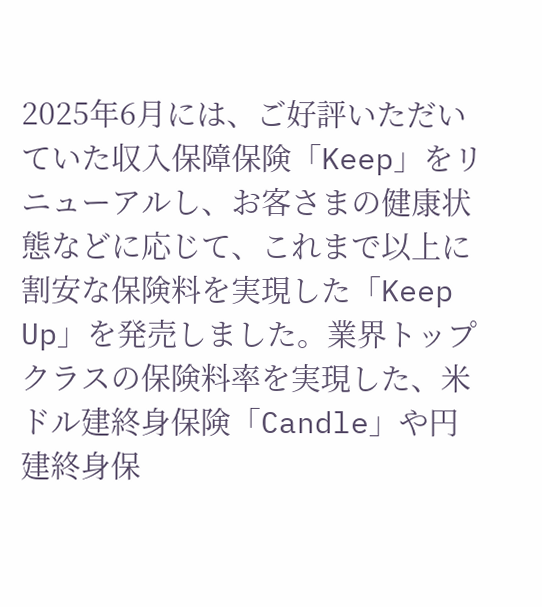2025年6月には、ご好評いただいていた収入保障保険「Keep」をリニューアルし、お客さまの健康状態などに応じて、これまで以上に割安な保険料を実現した「Keep Up」を発売しました。業界トップクラスの保険料率を実現した、米ドル建終身保険「Candle」や円建終身保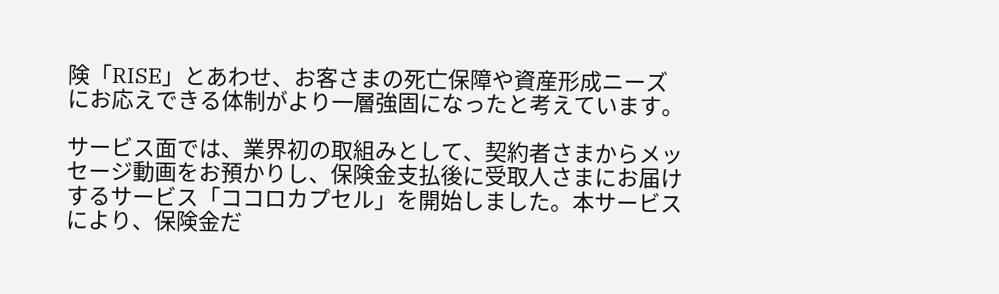険「RISE」とあわせ、お客さまの死亡保障や資産形成ニーズにお応えできる体制がより一層強固になったと考えています。

サービス面では、業界初の取組みとして、契約者さまからメッセージ動画をお預かりし、保険金支払後に受取人さまにお届けするサービス「ココロカプセル」を開始しました。本サービスにより、保険金だ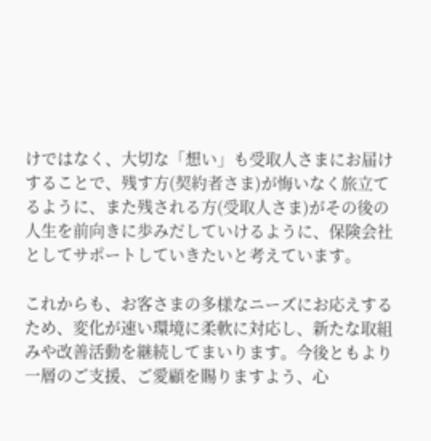けではなく、大切な「想い」も受取人さまにお届けすることで、残す方(契約者さま)が悔いなく旅立てるように、また残される方(受取人さま)がその後の人生を前向きに歩みだしていけるように、保険会社としてサポートしていきたいと考えています。

これからも、お客さまの多様なニーズにお応えするため、変化が速い環境に柔軟に対応し、新たな取組みや改善活動を継続してまいります。今後ともより一層のご支援、ご愛顧を賜りますよう、心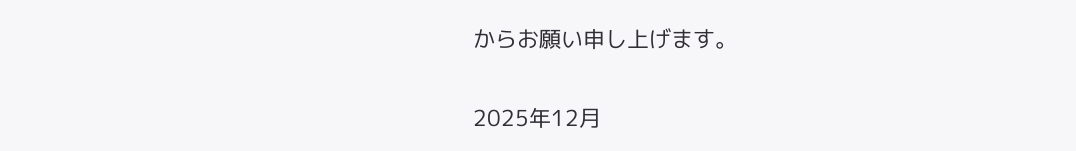からお願い申し上げます。

2025年12月